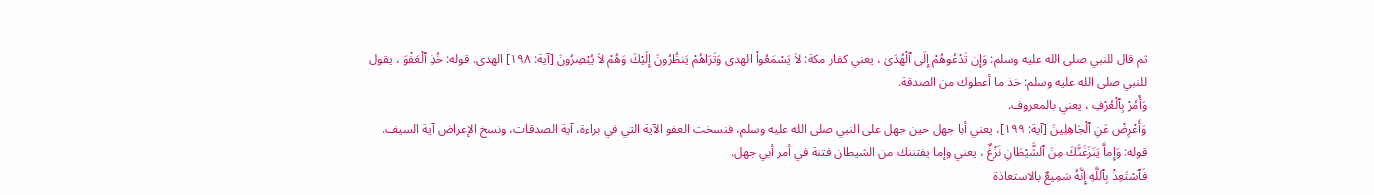ثم قال للنبي صلى الله عليه وسلم: وَإِن تَدْعُوهُمْ إِلَى ٱلْهُدَىٰ ، يعني كفار مكة: لاَ يَسْمَعُواْ الهدى وَتَرَاهُمْ يَنظُرُونَ إِلَيْكَ وَهُمْ لاَ يُبْصِرُونَ [آية: ١٩٨] الهدى. قوله: خُذِ ٱلْعَفْوَ ، يقول للنبي صلى الله عليه وسلم: خذ ما أعطوك من الصدقة.
وَأْمُرْ بِٱلْعُرْفِ ، يعني بالمعروف.
وَأَعْرِضْ عَنِ ٱلْجَاهِلِينَ [آية: ١٩٩]، يعني أبا جهل حين جهل على النبي صلى الله عليه وسلم، فنسخت العفو الآية التي في براءة، آية الصدقات، ونسخ الإعراض آية السيف. قوله: وَإِماَّ يَنَزَغَنَّكَ مِنَ ٱلشَّيْطَانِ نَزْغٌ ، يعني وإما يفتننك من الشيطان فتنة في أمر أبي جهل.
فَٱسْتَعِذْ بِٱللَّهِ إِنَّهُ سَمِيعٌ بالاستعاذة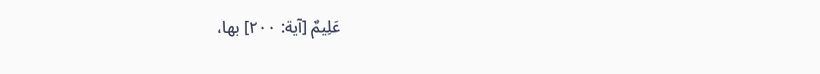عَلِيمٌ [آية: ٢٠٠] بها،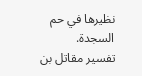نظيرها في حم السجدة.
تفسير مقاتل بن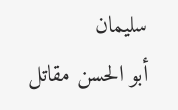سليمان
أبو الحسن مقاتل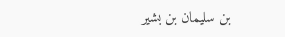بن سليمان بن بشير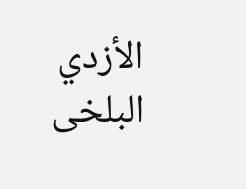الأزدي البلخى